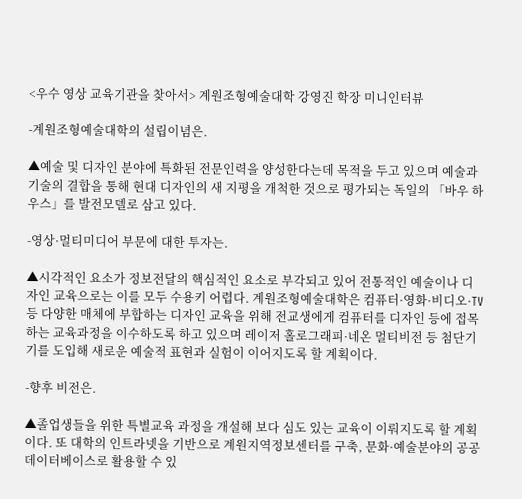<우수 영상 교육기관을 찾아서> 계원조형예술대학 강영진 학장 미니인터뷰

-계원조형예술대학의 설립이념은.

▲예술 및 디자인 분야에 특화된 전문인력을 양성한다는데 목적을 두고 있으며 예술과 기술의 결합을 통해 현대 디자인의 새 지평을 개척한 것으로 평가되는 독일의 「바우 하우스」를 발전모델로 삼고 있다.

-영상·멀티미디어 부문에 대한 투자는.

▲시각적인 요소가 정보전달의 핵심적인 요소로 부각되고 있어 전통적인 예술이나 디자인 교육으로는 이를 모두 수용키 어렵다. 계원조형예술대학은 컴퓨터·영화·비디오·TV 등 다양한 매체에 부합하는 디자인 교육을 위해 전교생에게 컴퓨터를 디자인 등에 접목하는 교육과정을 이수하도록 하고 있으며 레이저 홀로그래피·네온 멀티비전 등 첨단기기를 도입해 새로운 예술적 표현과 실험이 이어지도록 할 계획이다.

-향후 비전은.

▲졸업생들을 위한 특별교육 과정을 개설해 보다 심도 있는 교육이 이뤄지도록 할 계획이다. 또 대학의 인트라넷을 기반으로 계원지역정보센터를 구축, 문화·예술분야의 공공 데이터베이스로 활용할 수 있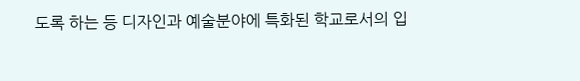도록 하는 등 디자인과 예술분야에 특화된 학교로서의 입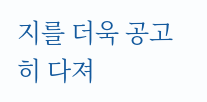지를 더욱 공고히 다져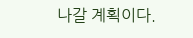나갈 계획이다.